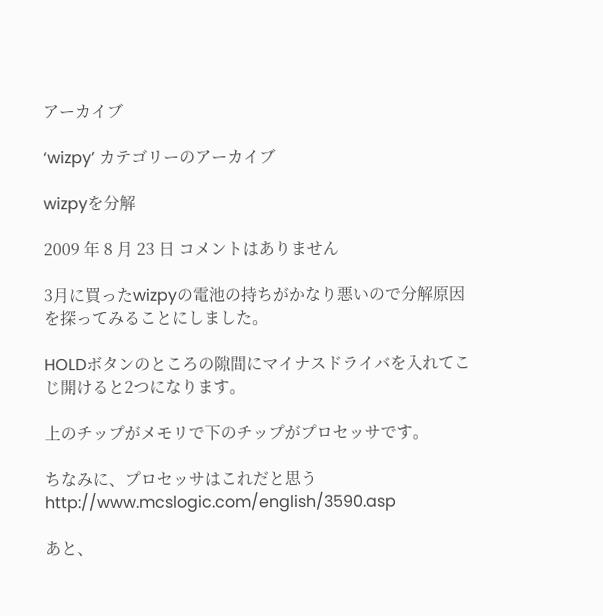アーカイブ

‘wizpy’ カテゴリーのアーカイブ

wizpyを分解

2009 年 8 月 23 日 コメントはありません

3月に買ったwizpyの電池の持ちがかなり悪いので分解原因を探ってみることにしました。

HOLDボタンのところの隙間にマイナスドライバを入れてこじ開けると2つになります。

上のチップがメモリで下のチップがプロセッサです。

ちなみに、プロセッサはこれだと思う
http://www.mcslogic.com/english/3590.asp

あと、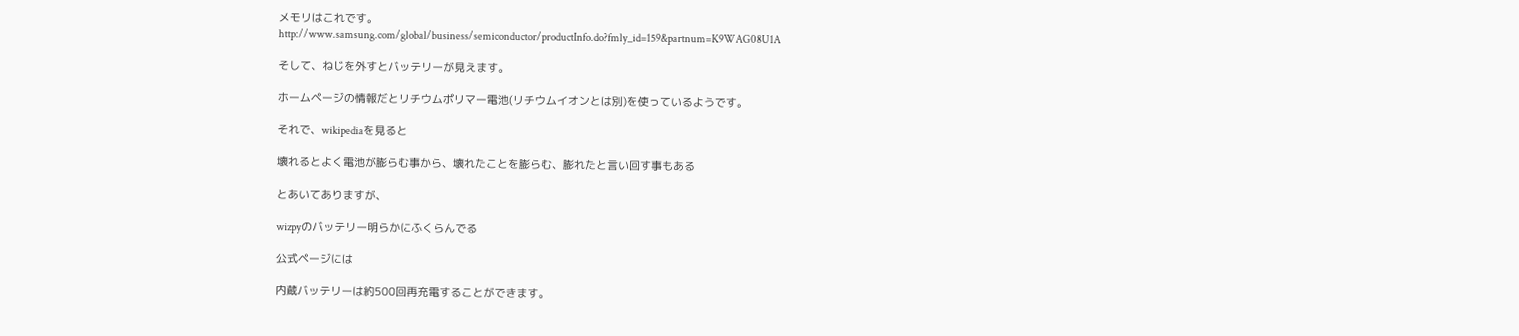メモリはこれです。
http://www.samsung.com/global/business/semiconductor/productInfo.do?fmly_id=159&partnum=K9WAG08U1A

そして、ねじを外すとバッテリーが見えます。

ホームページの情報だとリチウムポリマー電池(リチウムイオンとは別)を使っているようです。

それで、wikipediaを見ると

壊れるとよく電池が膨らむ事から、壊れたことを膨らむ、膨れたと言い回す事もある

とあいてありますが、

wizpyのバッテリー明らかにふくらんでる

公式ページには

内蔵バッテリーは約500回再充電することができます。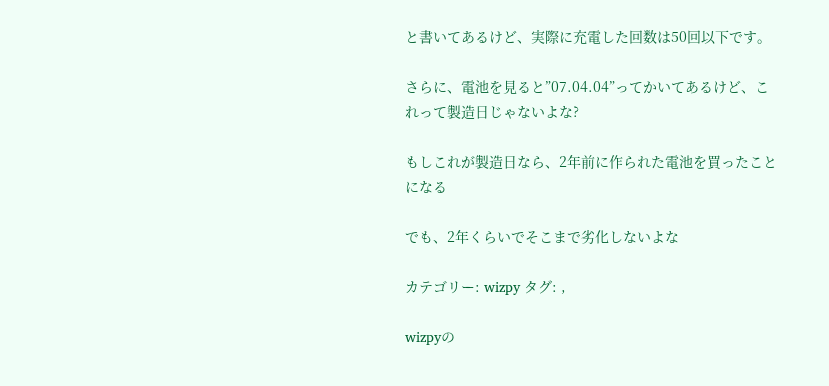と書いてあるけど、実際に充電した回数は50回以下です。

さらに、電池を見ると”07.04.04”ってかいてあるけど、これって製造日じゃないよな?

もしこれが製造日なら、2年前に作られた電池を買ったことになる

でも、2年くらいでそこまで劣化しないよな

カテゴリー: wizpy タグ: ,

wizpyの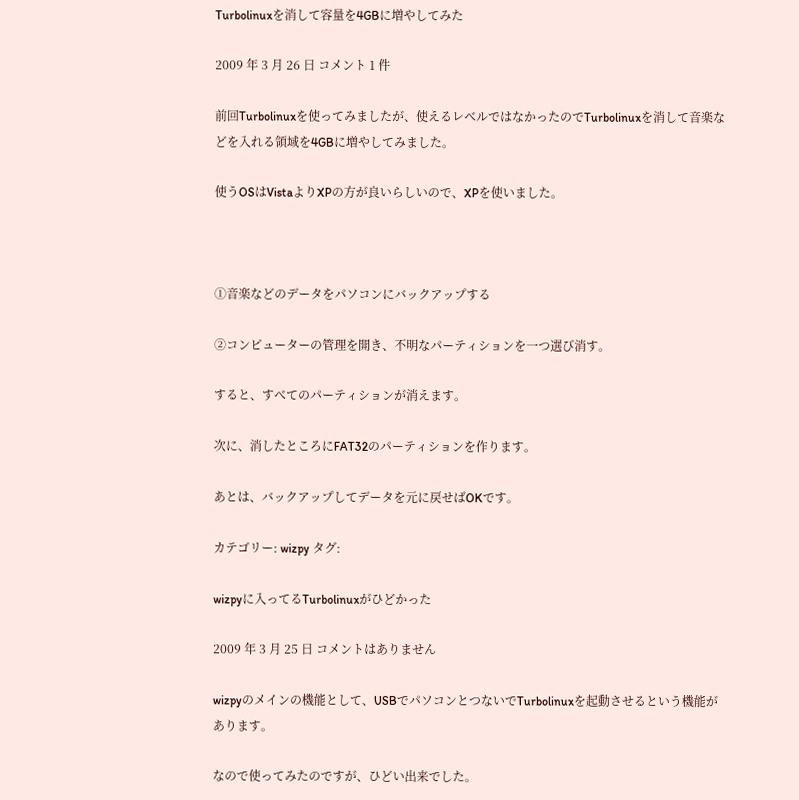Turbolinuxを消して容量を4GBに増やしてみた

2009 年 3 月 26 日 コメント 1 件

前回Turbolinuxを使ってみましたが、使えるレベルではなかったのでTurbolinuxを消して音楽などを入れる領域を4GBに増やしてみました。

使うOSはVistaよりXPの方が良いらしいので、XPを使いました。



①音楽などのデータをパソコンにバックアップする

②コンピューターの管理を開き、不明なパーティションを一つ選び消す。

すると、すべてのパーティションが消えます。

次に、消したところにFAT32のパーティションを作ります。

あとは、バックアップしてデータを元に戻せばOKです。

カテゴリー: wizpy タグ:

wizpyに入ってるTurbolinuxがひどかった

2009 年 3 月 25 日 コメントはありません

wizpyのメインの機能として、USBでパソコンとつないでTurbolinuxを起動させるという機能があります。

なので使ってみたのですが、ひどい出来でした。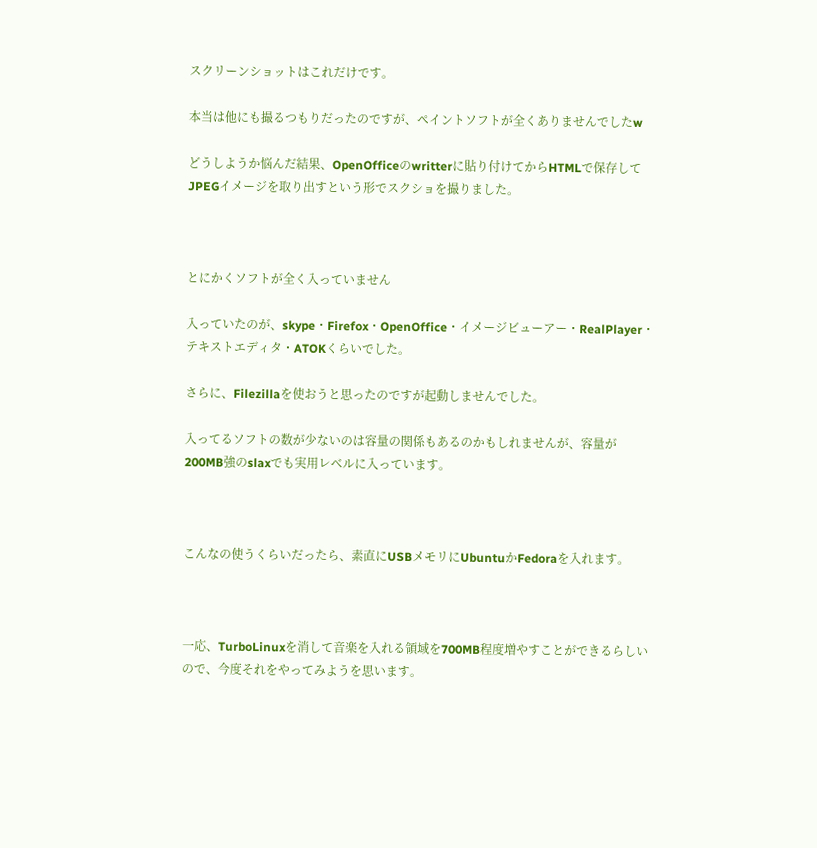スクリーンショットはこれだけです。

本当は他にも撮るつもりだったのですが、ペイントソフトが全くありませんでしたw

どうしようか悩んだ結果、OpenOfficeのwritterに貼り付けてからHTMLで保存してJPEGイメージを取り出すという形でスクショを撮りました。



とにかくソフトが全く入っていません

入っていたのが、skype・Firefox・OpenOffice・イメージビューアー・RealPlayer・テキストエディタ・ATOKくらいでした。

さらに、Filezillaを使おうと思ったのですが起動しませんでした。

入ってるソフトの数が少ないのは容量の関係もあるのかもしれませんが、容量が200MB強のslaxでも実用レベルに入っています。



こんなの使うくらいだったら、素直にUSBメモリにUbuntuかFedoraを入れます。



一応、TurboLinuxを消して音楽を入れる領域を700MB程度増やすことができるらしいので、今度それをやってみようを思います。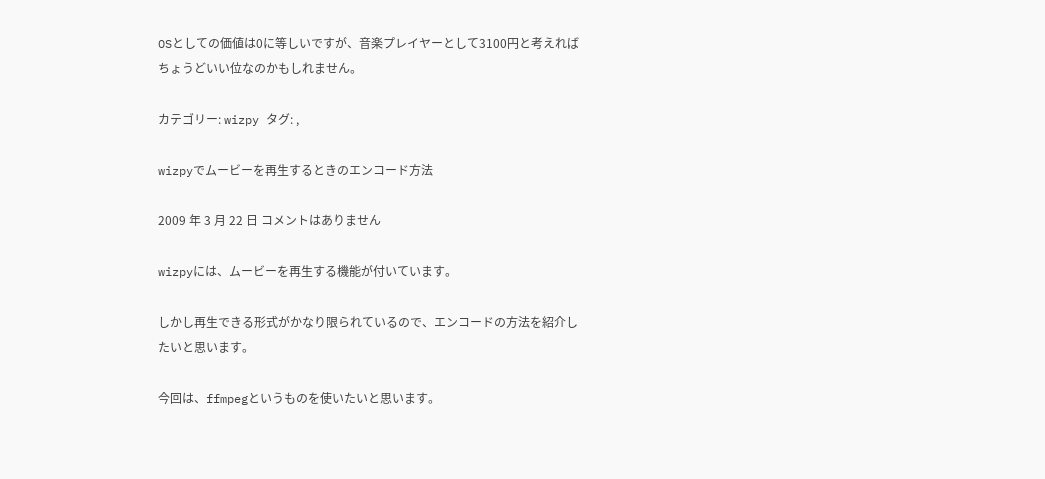OSとしての価値は0に等しいですが、音楽プレイヤーとして3100円と考えればちょうどいい位なのかもしれません。

カテゴリー: wizpy タグ: ,

wizpyでムービーを再生するときのエンコード方法

2009 年 3 月 22 日 コメントはありません

wizpyには、ムービーを再生する機能が付いています。

しかし再生できる形式がかなり限られているので、エンコードの方法を紹介したいと思います。

今回は、ffmpegというものを使いたいと思います。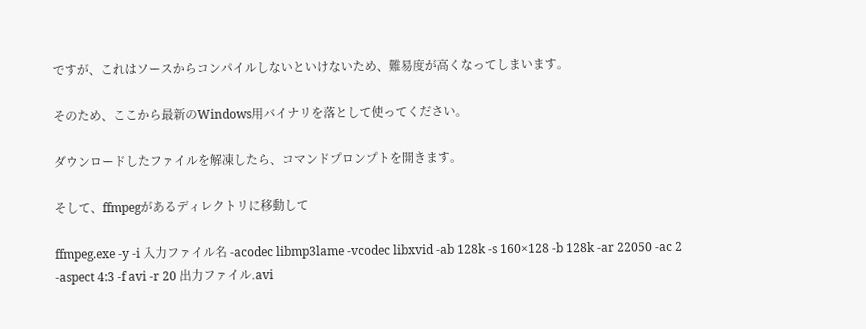ですが、これはソースからコンパイルしないといけないため、難易度が高くなってしまいます。

そのため、ここから最新のWindows用バイナリを落として使ってください。

ダウンロードしたファイルを解凍したら、コマンドプロンプトを開きます。

そして、ffmpegがあるディレクトリに移動して

ffmpeg.exe -y -i 入力ファイル名 -acodec libmp3lame -vcodec libxvid -ab 128k -s 160×128 -b 128k -ar 22050 -ac 2 -aspect 4:3 -f avi -r 20 出力ファイル.avi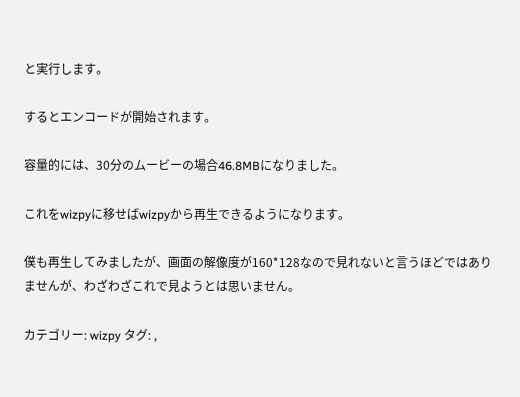と実行します。

するとエンコードが開始されます。

容量的には、30分のムービーの場合46.8MBになりました。

これをwizpyに移せばwizpyから再生できるようになります。

僕も再生してみましたが、画面の解像度が160*128なので見れないと言うほどではありませんが、わざわざこれで見ようとは思いません。

カテゴリー: wizpy タグ: ,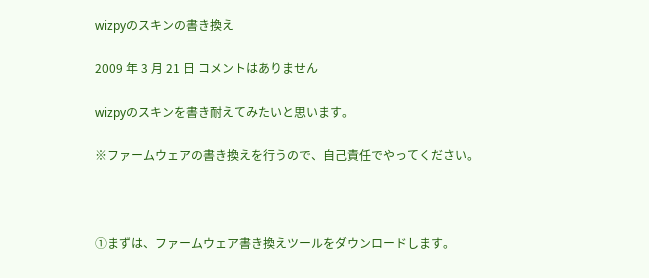wizpyのスキンの書き換え

2009 年 3 月 21 日 コメントはありません

wizpyのスキンを書き耐えてみたいと思います。

※ファームウェアの書き換えを行うので、自己責任でやってください。



①まずは、ファームウェア書き換えツールをダウンロードします。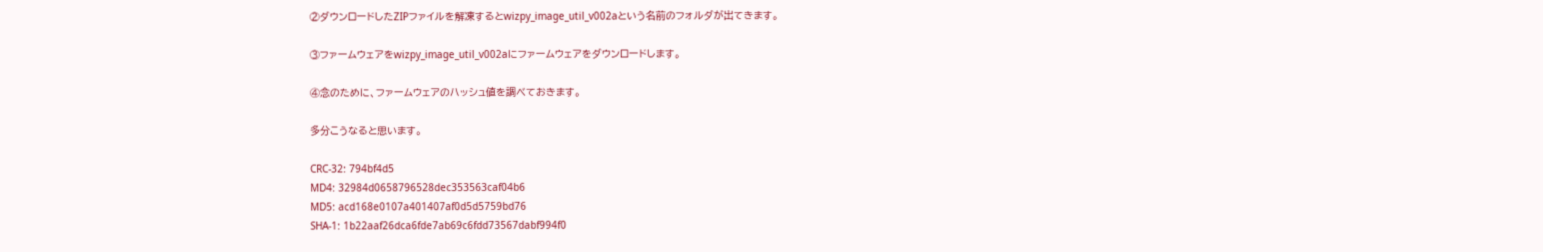②ダウンロードしたZIPファイルを解凍するとwizpy_image_util_v002aという名前のフォルダが出てきます。

③ファームウェアをwizpy_image_util_v002aにファームウェアをダウンロードします。

④念のために、ファームウェアのハッシュ値を調べておきます。

多分こうなると思います。

CRC-32: 794bf4d5
MD4: 32984d0658796528dec353563caf04b6
MD5: acd168e0107a401407af0d5d5759bd76
SHA-1: 1b22aaf26dca6fde7ab69c6fdd73567dabf994f0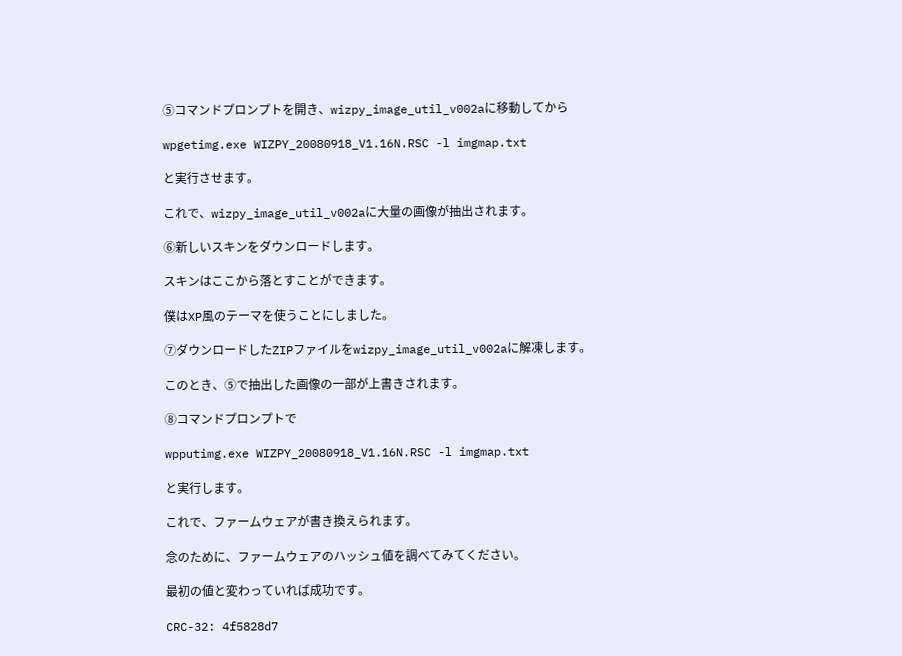⑤コマンドプロンプトを開き、wizpy_image_util_v002aに移動してから

wpgetimg.exe WIZPY_20080918_V1.16N.RSC -l imgmap.txt

と実行させます。

これで、wizpy_image_util_v002aに大量の画像が抽出されます。

⑥新しいスキンをダウンロードします。

スキンはここから落とすことができます。

僕はXP風のテーマを使うことにしました。

⑦ダウンロードしたZIPファイルをwizpy_image_util_v002aに解凍します。

このとき、⑤で抽出した画像の一部が上書きされます。

⑧コマンドプロンプトで

wpputimg.exe WIZPY_20080918_V1.16N.RSC -l imgmap.txt

と実行します。

これで、ファームウェアが書き換えられます。

念のために、ファームウェアのハッシュ値を調べてみてください。

最初の値と変わっていれば成功です。

CRC-32: 4f5828d7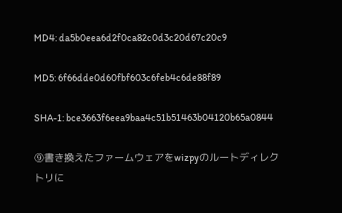MD4: da5b0eea6d2f0ca82c0d3c20d67c20c9

MD5: 6f66dde0d60fbf603c6feb4c6de88f89

SHA-1: bce3663f6eea9baa4c51b51463b04120b65a0844

⑨書き換えたファームウェアをwizpyのルートディレクトリに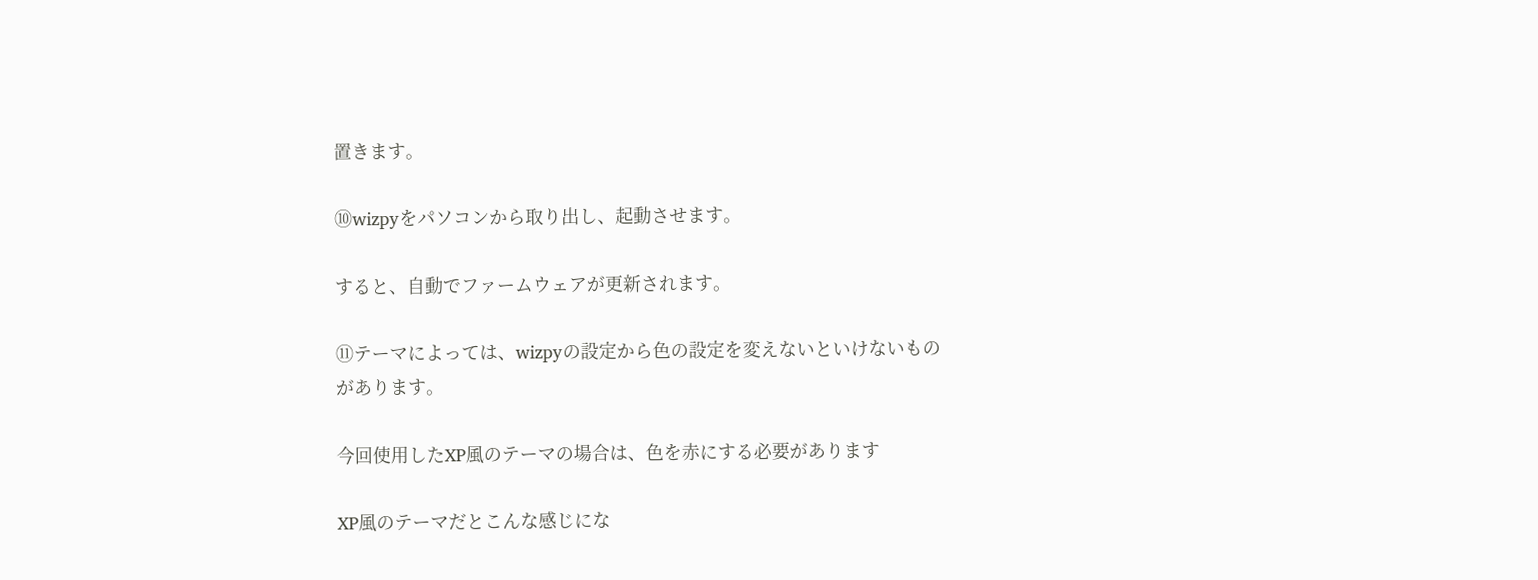置きます。

⑩wizpyをパソコンから取り出し、起動させます。

すると、自動でファームウェアが更新されます。

⑪テーマによっては、wizpyの設定から色の設定を変えないといけないものがあります。

今回使用したXP風のテーマの場合は、色を赤にする必要があります

XP風のテーマだとこんな感じにな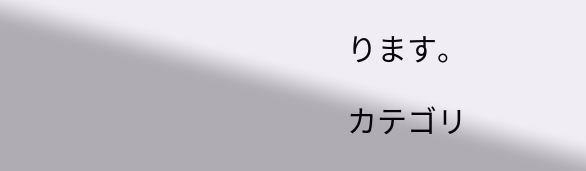ります。

カテゴリ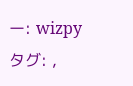ー: wizpy タグ: ,